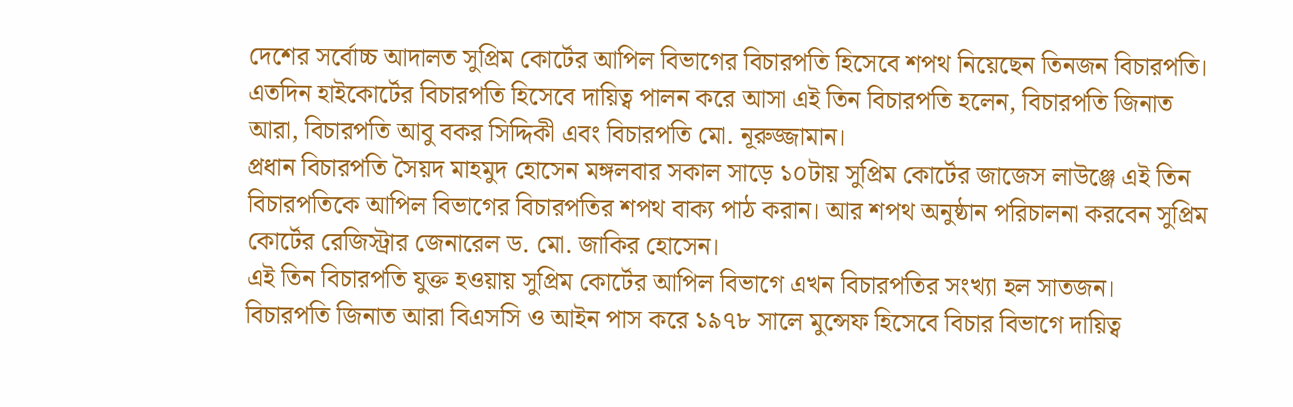দেশের সর্বোচ্চ আদালত সুপ্রিম কোর্টের আপিল বিভাগের বিচারপতি হিসেবে শপথ নিয়েছেন তিনজন বিচারপতি।
এতদিন হাইকোর্টের বিচারপতি হিসেবে দায়িত্ব পালন করে আসা এই তিন বিচারপতি হলেন, বিচারপতি জিনাত আরা, বিচারপতি আবু বকর সিদ্দিকী এবং বিচারপতি মো. নূরুজ্জামান।
প্রধান বিচারপতি সৈয়দ মাহমুদ হোসেন মঙ্গলবার সকাল সাড়ে ১০টায় সুপ্রিম কোর্টের জাজেস লাউঞ্জে এই তিন বিচারপতিকে আপিল বিভাগের বিচারপতির শপথ বাক্য পাঠ করান। আর শপথ অনুষ্ঠান পরিচালনা করবেন সুপ্রিম কোর্টের রেজিস্ট্রার জেনারেল ড. মো. জাকির হোসেন।
এই তিন বিচারপতি যুক্ত হওয়ায় সুপ্রিম কোর্টের আপিল বিভাগে এখন বিচারপতির সংখ্যা হল সাতজন।
বিচারপতি জিনাত আরা বিএসসি ও আইন পাস করে ১৯৭৮ সালে মুন্সেফ হিসেবে বিচার বিভাগে দায়িত্ব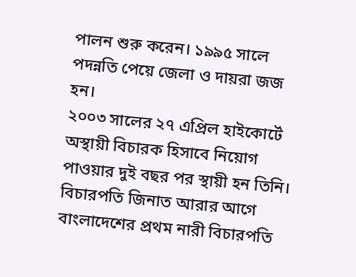পালন শুরু করেন। ১৯৯৫ সালে পদন্নতি পেয়ে জেলা ও দায়রা জজ হন।
২০০৩ সালের ২৭ এপ্রিল হাইকোর্টে অস্থায়ী বিচারক হিসাবে নিয়োগ পাওয়ার দুই বছর পর স্থায়ী হন তিনি।
বিচারপতি জিনাত আরার আগে বাংলাদেশের প্রথম নারী বিচারপতি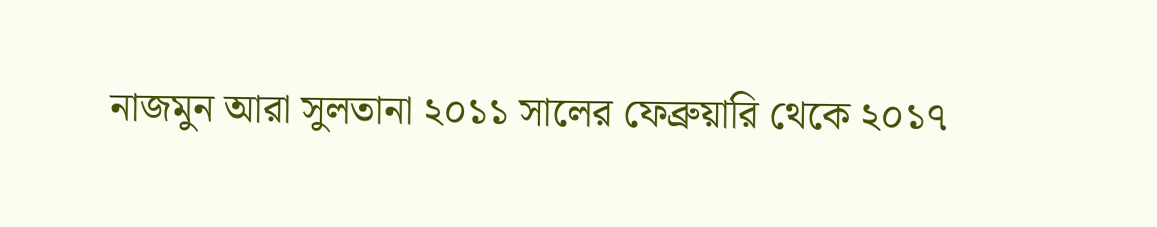নাজমুন আরা সুলতানা ২০১১ সালের ফেব্রুয়ারি থেকে ২০১৭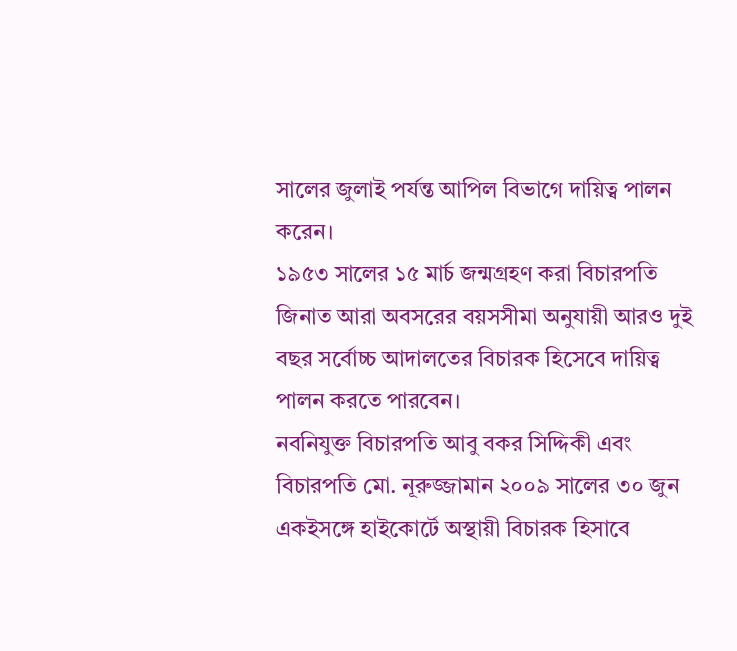সালের জুলাই পর্যন্ত আপিল বিভাগে দায়িত্ব পালন করেন।
১৯৫৩ সালের ১৫ মার্চ জন্মগ্রহণ করা বিচারপতি জিনাত আরা অবসরের বয়সসীমা অনুযায়ী আরও দুই বছর সর্বোচ্চ আদালতের বিচারক হিসেবে দায়িত্ব পালন করতে পারবেন।
নবনিযুক্ত বিচারপতি আবু বকর সিদ্দিকী এবং বিচারপতি মো. নূরুজ্জামান ২০০৯ সালের ৩০ জুন একইসঙ্গে হাইকোর্টে অস্থায়ী বিচারক হিসাবে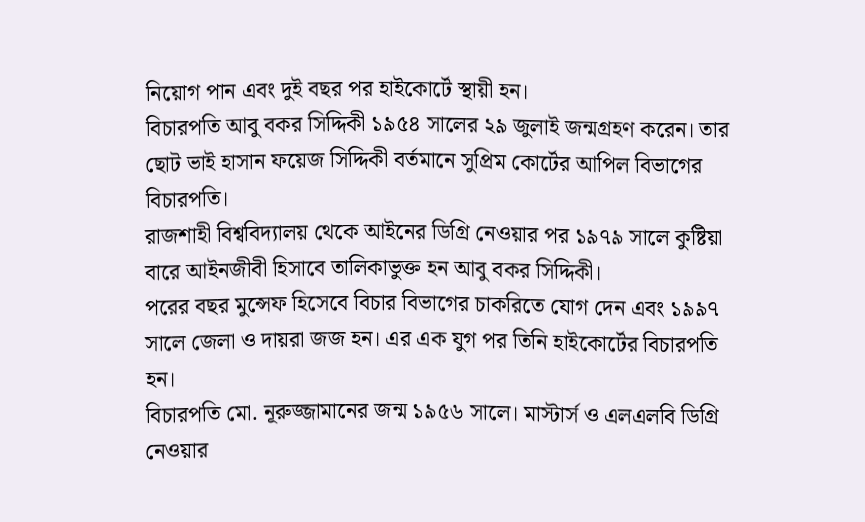নিয়োগ পান এবং দুই বছর পর হাইকোর্টে স্থায়ী হন।
বিচারপতি আবু বকর সিদ্দিকী ১৯৫৪ সালের ২৯ জুলাই জন্মগ্রহণ করেন। তার ছোট ভাই হাসান ফয়েজ সিদ্দিকী বর্তমানে সুপ্রিম কোর্টের আপিল বিভাগের বিচারপতি।
রাজশাহী বিশ্ববিদ্যালয় থেকে আইনের ডিগ্রি নেওয়ার পর ১৯৭৯ সালে কুষ্টিয়া বারে আইনজীবী হিসাবে তালিকাভুক্ত হন আবু বকর সিদ্দিকী।
পরের বছর মুন্সেফ হিসেবে বিচার বিভাগের চাকরিতে যোগ দেন এবং ১৯৯৭ সালে জেলা ও দায়রা জজ হন। এর এক যুগ পর তিনি হাইকোর্টের বিচারপতি হন।
বিচারপতি মো. নূরুজ্জামানের জন্ম ১৯৫৬ সালে। মাস্টার্স ও এলএলবি ডিগ্রি নেওয়ার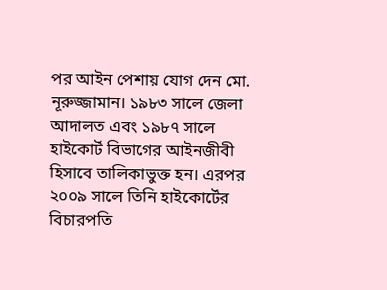পর আইন পেশায় যোগ দেন মো. নূরুজ্জামান। ১৯৮৩ সালে জেলা আদালত এবং ১৯৮৭ সালে হাইকোর্ট বিভাগের আইনজীবী হিসাবে তালিকাভুক্ত হন। এরপর ২০০৯ সালে তিনি হাইকোর্টের বিচারপতি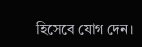হিসেবে যোগ দেন।